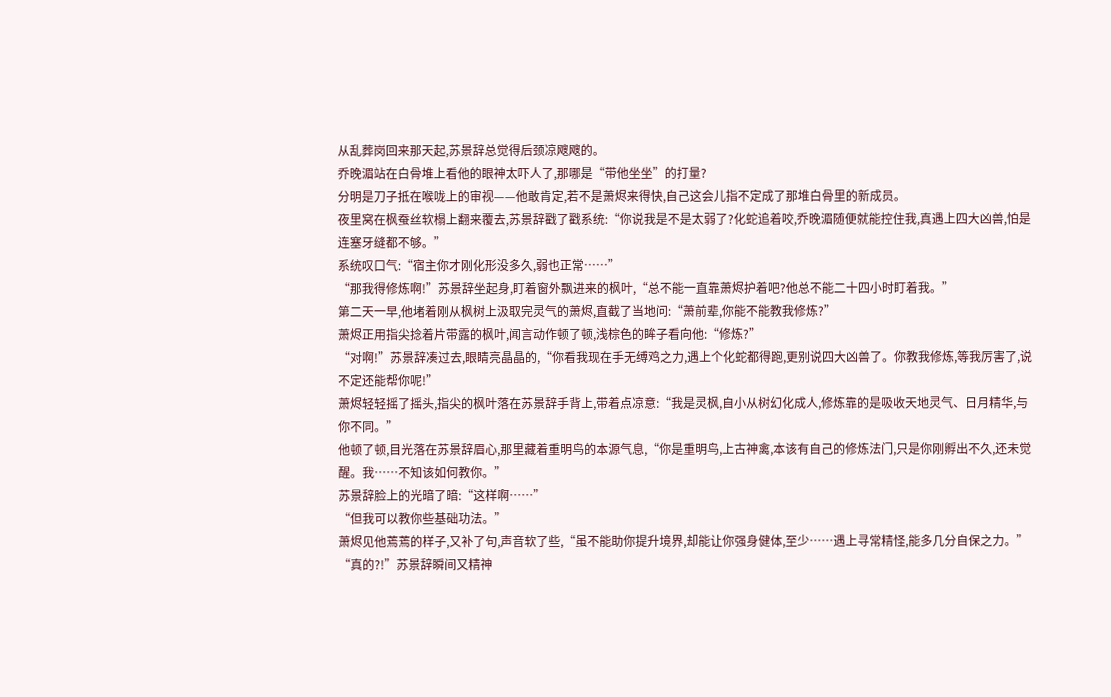从乱葬岗回来那天起,苏景辞总觉得后颈凉飕飕的。
乔晚湄站在白骨堆上看他的眼神太吓人了,那哪是“带他坐坐”的打量?
分明是刀子抵在喉咙上的审视——他敢肯定,若不是萧烬来得快,自己这会儿指不定成了那堆白骨里的新成员。
夜里窝在枫蚕丝软榻上翻来覆去,苏景辞戳了戳系统:“你说我是不是太弱了?化蛇追着咬,乔晚湄随便就能控住我,真遇上四大凶兽,怕是连塞牙缝都不够。”
系统叹口气:“宿主你才刚化形没多久,弱也正常……”
“那我得修炼啊!”苏景辞坐起身,盯着窗外飘进来的枫叶,“总不能一直靠萧烬护着吧?他总不能二十四小时盯着我。”
第二天一早,他堵着刚从枫树上汲取完灵气的萧烬,直截了当地问:“萧前辈,你能不能教我修炼?”
萧烬正用指尖捻着片带露的枫叶,闻言动作顿了顿,浅棕色的眸子看向他:“修炼?”
“对啊!”苏景辞凑过去,眼睛亮晶晶的,“你看我现在手无缚鸡之力,遇上个化蛇都得跑,更别说四大凶兽了。你教我修炼,等我厉害了,说不定还能帮你呢!”
萧烬轻轻摇了摇头,指尖的枫叶落在苏景辞手背上,带着点凉意:“我是灵枫,自小从树幻化成人,修炼靠的是吸收天地灵气、日月精华,与你不同。”
他顿了顿,目光落在苏景辞眉心,那里藏着重明鸟的本源气息,“你是重明鸟,上古神禽,本该有自己的修炼法门,只是你刚孵出不久,还未觉醒。我……不知该如何教你。”
苏景辞脸上的光暗了暗:“这样啊……”
“但我可以教你些基础功法。”
萧烬见他蔫蔫的样子,又补了句,声音软了些,“虽不能助你提升境界,却能让你强身健体,至少……遇上寻常精怪,能多几分自保之力。”
“真的?!”苏景辞瞬间又精神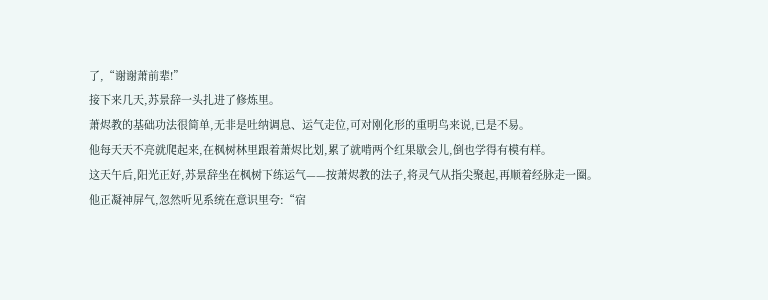了,“谢谢萧前辈!”
接下来几天,苏景辞一头扎进了修炼里。
萧烬教的基础功法很简单,无非是吐纳调息、运气走位,可对刚化形的重明鸟来说,已是不易。
他每天天不亮就爬起来,在枫树林里跟着萧烬比划,累了就啃两个红果歇会儿,倒也学得有模有样。
这天午后,阳光正好,苏景辞坐在枫树下练运气——按萧烬教的法子,将灵气从指尖聚起,再顺着经脉走一圈。
他正凝神屏气,忽然听见系统在意识里夸:“宿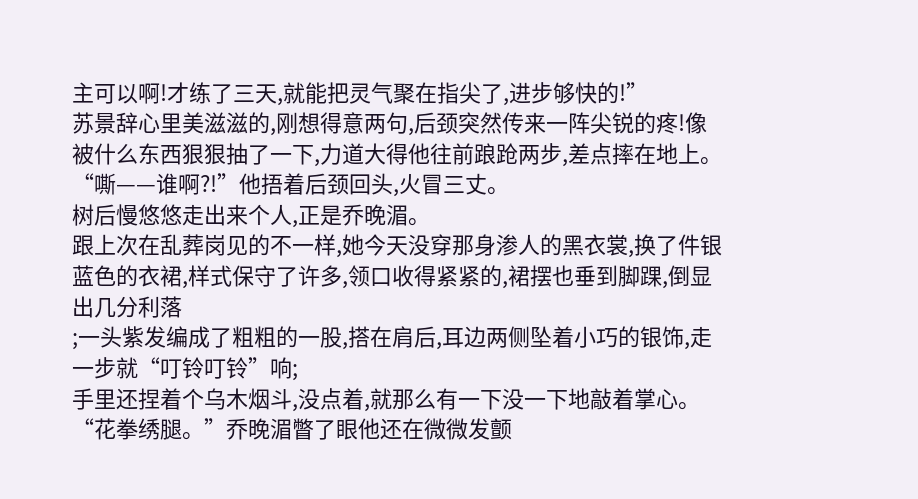主可以啊!才练了三天,就能把灵气聚在指尖了,进步够快的!”
苏景辞心里美滋滋的,刚想得意两句,后颈突然传来一阵尖锐的疼!像被什么东西狠狠抽了一下,力道大得他往前踉跄两步,差点摔在地上。
“嘶——谁啊?!”他捂着后颈回头,火冒三丈。
树后慢悠悠走出来个人,正是乔晚湄。
跟上次在乱葬岗见的不一样,她今天没穿那身渗人的黑衣裳,换了件银蓝色的衣裙,样式保守了许多,领口收得紧紧的,裙摆也垂到脚踝,倒显出几分利落
;一头紫发编成了粗粗的一股,搭在肩后,耳边两侧坠着小巧的银饰,走一步就“叮铃叮铃”响;
手里还捏着个乌木烟斗,没点着,就那么有一下没一下地敲着掌心。
“花拳绣腿。”乔晚湄瞥了眼他还在微微发颤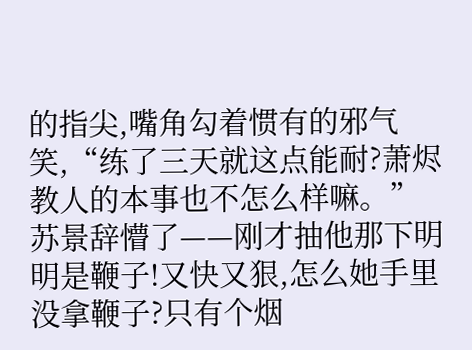的指尖,嘴角勾着惯有的邪气笑,“练了三天就这点能耐?萧烬教人的本事也不怎么样嘛。”
苏景辞懵了——刚才抽他那下明明是鞭子!又快又狠,怎么她手里没拿鞭子?只有个烟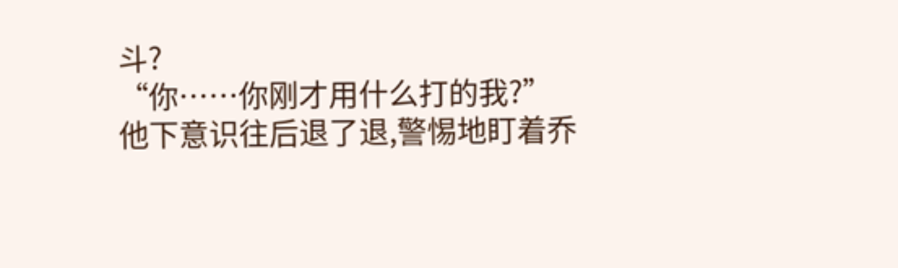斗?
“你……你刚才用什么打的我?”
他下意识往后退了退,警惕地盯着乔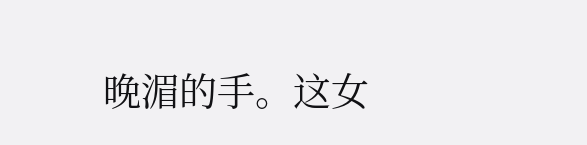晚湄的手。这女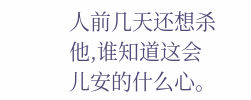人前几天还想杀他,谁知道这会儿安的什么心。